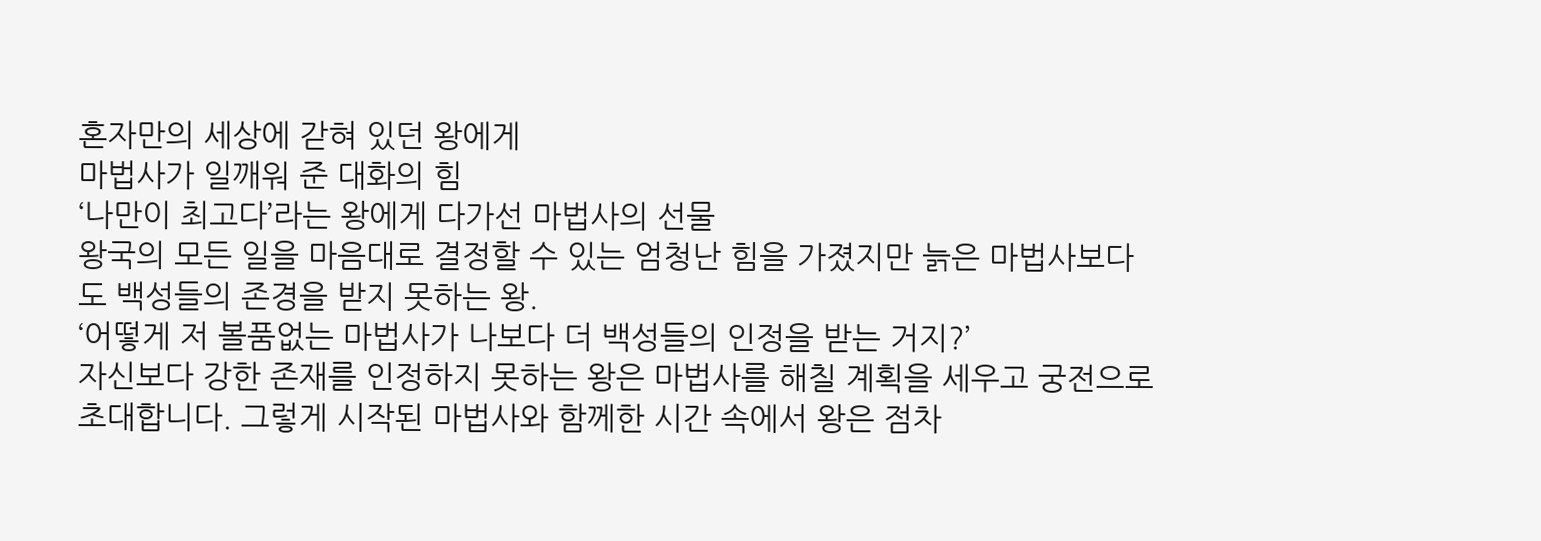혼자만의 세상에 갇혀 있던 왕에게
마법사가 일깨워 준 대화의 힘
‘나만이 최고다’라는 왕에게 다가선 마법사의 선물
왕국의 모든 일을 마음대로 결정할 수 있는 엄청난 힘을 가졌지만 늙은 마법사보다도 백성들의 존경을 받지 못하는 왕.
‘어떻게 저 볼품없는 마법사가 나보다 더 백성들의 인정을 받는 거지?’
자신보다 강한 존재를 인정하지 못하는 왕은 마법사를 해칠 계획을 세우고 궁전으로 초대합니다. 그렇게 시작된 마법사와 함께한 시간 속에서 왕은 점차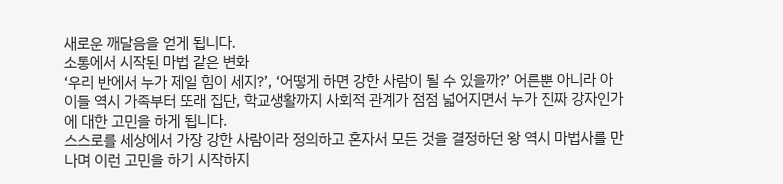새로운 깨달음을 얻게 됩니다.
소통에서 시작된 마법 같은 변화
‘우리 반에서 누가 제일 힘이 세지?’, ‘어떻게 하면 강한 사람이 될 수 있을까?’ 어른뿐 아니라 아이들 역시 가족부터 또래 집단, 학교생활까지 사회적 관계가 점점 넓어지면서 누가 진짜 강자인가에 대한 고민을 하게 됩니다.
스스로를 세상에서 가장 강한 사람이라 정의하고 혼자서 모든 것을 결정하던 왕 역시 마법사를 만나며 이런 고민을 하기 시작하지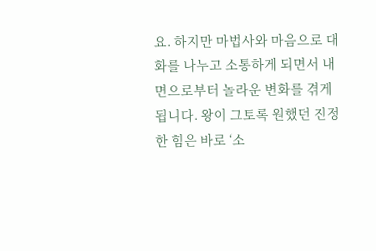요. 하지만 마법사와 마음으로 대화를 나누고 소통하게 되면서 내면으로부터 놀라운 변화를 겪게 됩니다. 왕이 그토록 원했던 진정한 힘은 바로 ‘소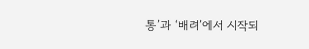통’과 ‘배려’에서 시작되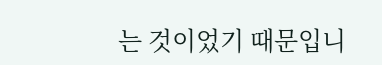는 것이었기 때문입니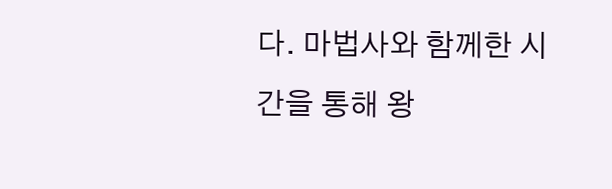다. 마법사와 함께한 시간을 통해 왕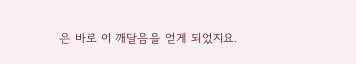은 바로 이 깨달음을 얻게 되었지요.